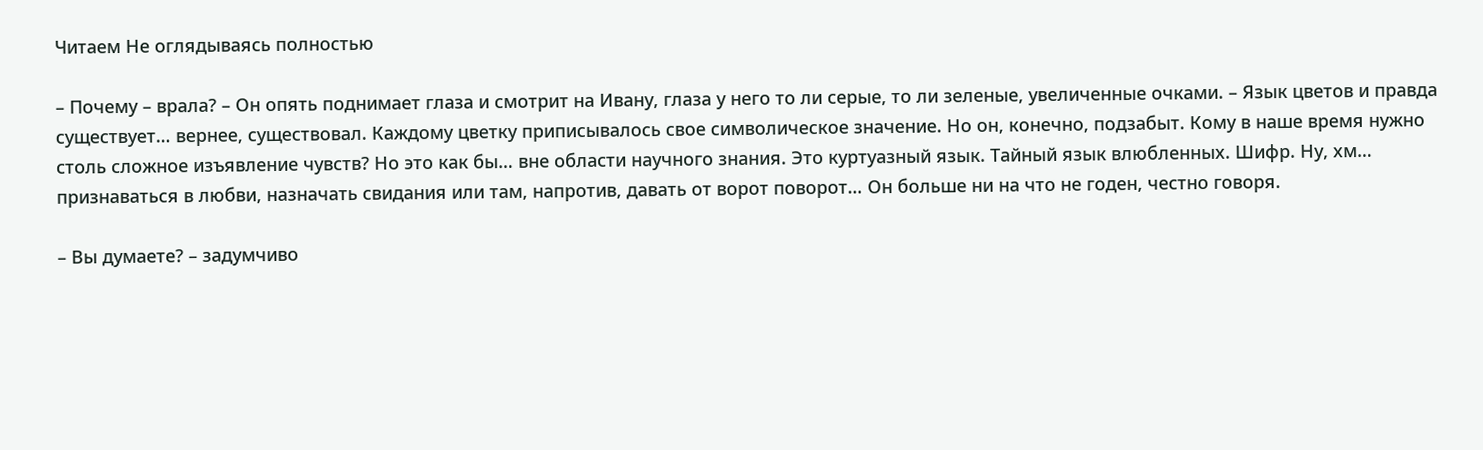Читаем Не оглядываясь полностью

– Почему – врала? – Он опять поднимает глаза и смотрит на Ивану, глаза у него то ли серые, то ли зеленые, увеличенные очками. – Язык цветов и правда существует… вернее, существовал. Каждому цветку приписывалось свое символическое значение. Но он, конечно, подзабыт. Кому в наше время нужно столь сложное изъявление чувств? Но это как бы… вне области научного знания. Это куртуазный язык. Тайный язык влюбленных. Шифр. Ну, хм… признаваться в любви, назначать свидания или там, напротив, давать от ворот поворот… Он больше ни на что не годен, честно говоря.

– Вы думаете? – задумчиво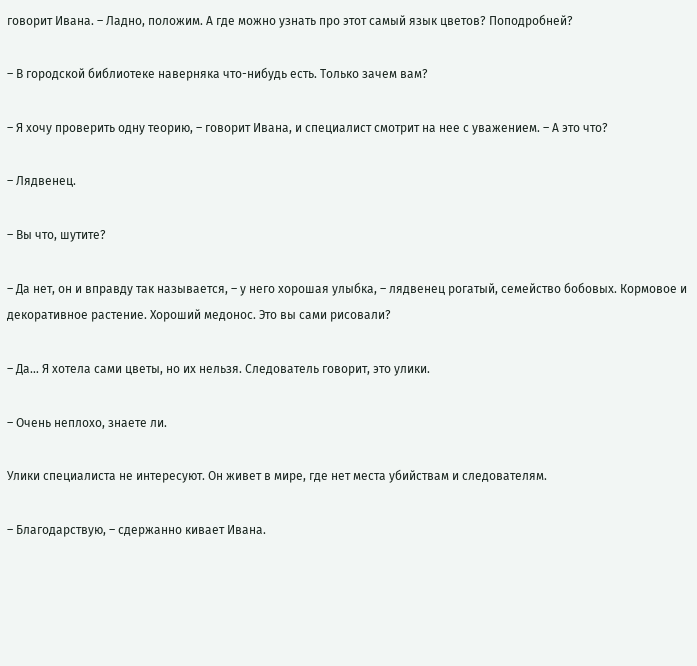говорит Ивана. – Ладно, положим. А где можно узнать про этот самый язык цветов? Поподробней?

– В городской библиотеке наверняка что-нибудь есть. Только зачем вам?

– Я хочу проверить одну теорию, – говорит Ивана, и специалист смотрит на нее с уважением. – А это что?

– Лядвенец.

– Вы что, шутите?

– Да нет, он и вправду так называется, – у него хорошая улыбка, – лядвенец рогатый, семейство бобовых. Кормовое и декоративное растение. Хороший медонос. Это вы сами рисовали?

– Да… Я хотела сами цветы, но их нельзя. Следователь говорит, это улики.

– Очень неплохо, знаете ли.

Улики специалиста не интересуют. Он живет в мире, где нет места убийствам и следователям.

– Благодарствую, – сдержанно кивает Ивана.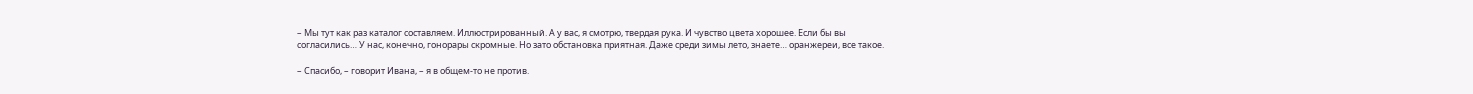– Мы тут как раз каталог составляем. Иллюстрированный. А у вас, я смотрю, твердая рука. И чувство цвета хорошее. Если бы вы согласились… У нас, конечно, гонорары скромные. Но зато обстановка приятная. Даже среди зимы лето, знаете… оранжереи, все такое.

– Спасибо, – говорит Ивана, – я в общем-то не против.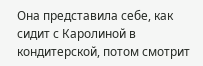Она представила себе, как сидит с Каролиной в кондитерской, потом смотрит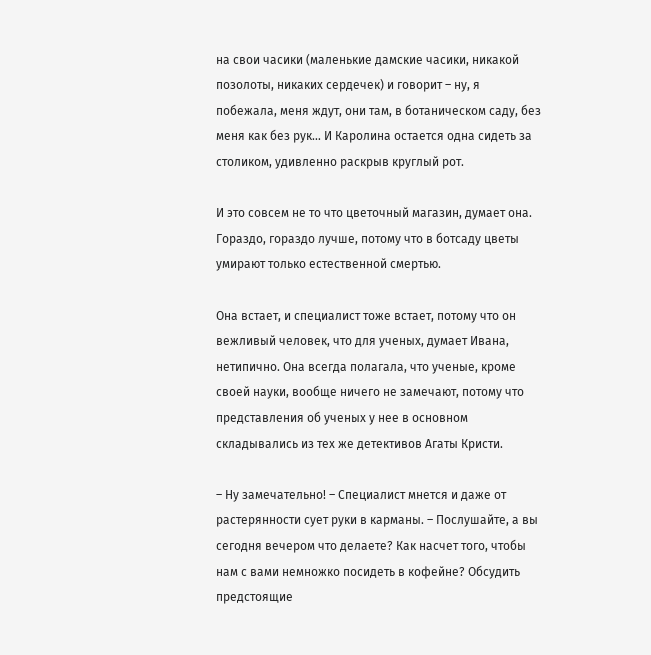на свои часики (маленькие дамские часики, никакой позолоты, никаких сердечек) и говорит – ну, я побежала, меня ждут, они там, в ботаническом саду, без меня как без рук… И Каролина остается одна сидеть за столиком, удивленно раскрыв круглый рот.

И это совсем не то что цветочный магазин, думает она. Гораздо, гораздо лучше, потому что в ботсаду цветы умирают только естественной смертью.

Она встает, и специалист тоже встает, потому что он вежливый человек, что для ученых, думает Ивана, нетипично. Она всегда полагала, что ученые, кроме своей науки, вообще ничего не замечают, потому что представления об ученых у нее в основном складывались из тех же детективов Агаты Кристи.

– Ну замечательно! – Специалист мнется и даже от растерянности сует руки в карманы. – Послушайте, а вы сегодня вечером что делаете? Как насчет того, чтобы нам с вами немножко посидеть в кофейне? Обсудить предстоящие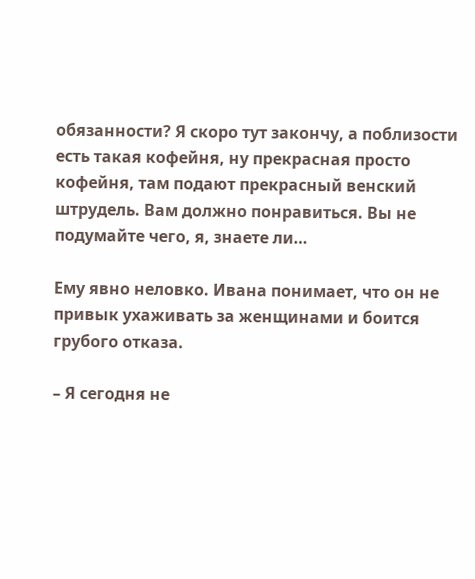обязанности? Я скоро тут закончу, а поблизости есть такая кофейня, ну прекрасная просто кофейня, там подают прекрасный венский штрудель. Вам должно понравиться. Вы не подумайте чего, я, знаете ли…

Ему явно неловко. Ивана понимает, что он не привык ухаживать за женщинами и боится грубого отказа.

– Я сегодня не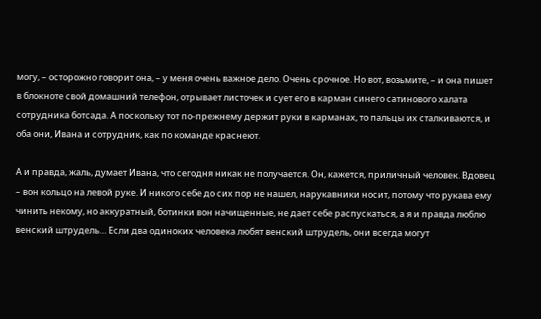могу, – осторожно говорит она, – у меня очень важное дело. Очень срочное. Но вот, возьмите, – и она пишет в блокноте свой домашний телефон, отрывает листочек и сует его в карман синего сатинового халата сотрудника ботсада. А поскольку тот по-прежнему держит руки в карманах, то пальцы их сталкиваются, и оба они, Ивана и сотрудник, как по команде краснеют.

А и правда, жаль, думает Ивана, что сегодня никак не получается. Он, кажется, приличный человек. Вдовец – вон кольцо на левой руке. И никого себе до сих пор не нашел, нарукавники носит, потому что рукава ему чинить некому, но аккуратный, ботинки вон начищенные, не дает себе распускаться, а я и правда люблю венский штрудель… Если два одиноких человека любят венский штрудель, они всегда могут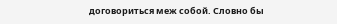договориться меж собой. Словно бы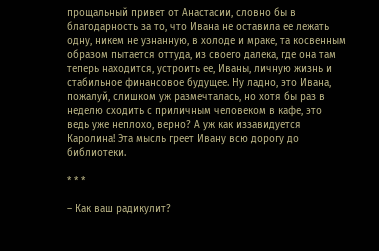прощальный привет от Анастасии, словно бы в благодарность за то, что Ивана не оставила ее лежать одну, никем не узнанную, в холоде и мраке, та косвенным образом пытается оттуда, из своего далека, где она там теперь находится, устроить ее, Иваны, личную жизнь и стабильное финансовое будущее. Ну ладно, это Ивана, пожалуй, слишком уж размечталась, но хотя бы раз в неделю сходить с приличным человеком в кафе, это ведь уже неплохо, верно? А уж как иззавидуется Каролина! Эта мысль греет Ивану всю дорогу до библиотеки.

* * *

– Как ваш радикулит?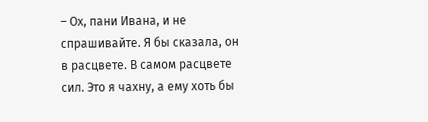– Ох, пани Ивана, и не спрашивайте. Я бы сказала, он в расцвете. В самом расцвете сил. Это я чахну, а ему хоть бы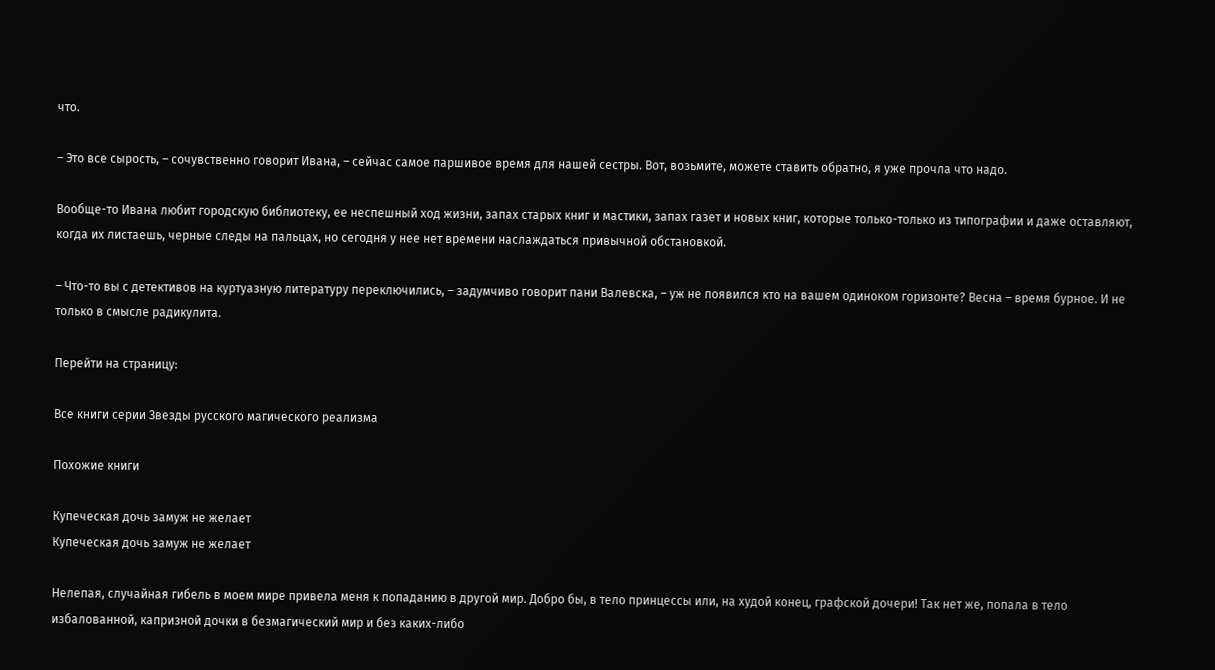что.

– Это все сырость, – сочувственно говорит Ивана, – сейчас самое паршивое время для нашей сестры. Вот, возьмите, можете ставить обратно, я уже прочла что надо.

Вообще-то Ивана любит городскую библиотеку, ее неспешный ход жизни, запах старых книг и мастики, запах газет и новых книг, которые только-только из типографии и даже оставляют, когда их листаешь, черные следы на пальцах, но сегодня у нее нет времени наслаждаться привычной обстановкой.

– Что-то вы с детективов на куртуазную литературу переключились, – задумчиво говорит пани Валевска, – уж не появился кто на вашем одиноком горизонте? Весна – время бурное. И не только в смысле радикулита.

Перейти на страницу:

Все книги серии Звезды русского магического реализма

Похожие книги

Купеческая дочь замуж не желает
Купеческая дочь замуж не желает

Нелепая, случайная гибель в моем мире привела меня к попаданию в другой мир. Добро бы, в тело принцессы или, на худой конец, графской дочери! Так нет же, попала в тело избалованной, капризной дочки в безмагический мир и без каких-либо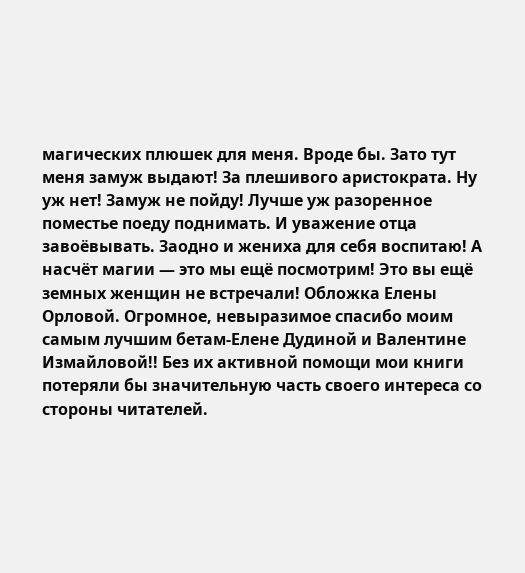магических плюшек для меня. Вроде бы. Зато тут меня замуж выдают! За плешивого аристократа. Ну уж нет! Замуж не пойду! Лучше уж разоренное поместье поеду поднимать. И уважение отца завоёвывать. Заодно и жениха для себя воспитаю! А насчёт магии — это мы ещё посмотрим! Это вы ещё земных женщин не встречали! Обложка Елены Орловой. Огромное, невыразимое спасибо моим самым лучшим бетам-Елене Дудиной и Валентине Измайловой!! Без их активной помощи мои книги потеряли бы значительную часть своего интереса со стороны читателей.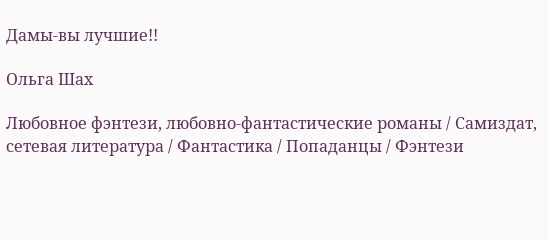Дамы-вы лучшие!!

Ольга Шах

Любовное фэнтези, любовно-фантастические романы / Самиздат, сетевая литература / Фантастика / Попаданцы / Фэнтези